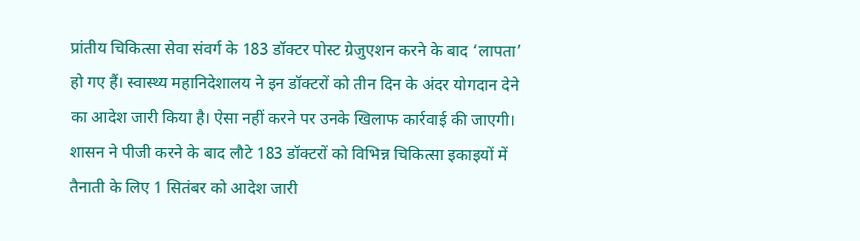प्रांतीय चिकित्सा सेवा संवर्ग के 183 डॉक्टर पोस्ट ग्रेजुएशन करने के बाद ‘लापता’ हो गए हैं। स्वास्थ्य महानिदेशालय ने इन डॉक्टरों को तीन दिन के अंदर योगदान देने का आदेश जारी किया है। ऐसा नहीं करने पर उनके खिलाफ कार्रवाई की जाएगी।
शासन ने पीजी करने के बाद लौटे 183 डॉक्टरों को विभिन्न चिकित्सा इकाइयों में तैनाती के लिए 1 सितंबर को आदेश जारी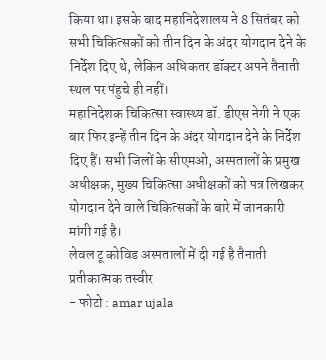किया था। इसके बाद महानिदेशालय ने 8 सितंबर को सभी चिकित्सकों को तीन दिन के अंदर योगदान देने के निर्देश दिए थे, लेकिन अधिकतर डॉक्टर अपने तैनाती स्थल पर पंहुचे ही नहीं।
महानिदेशक चिकित्सा स्वास्थ्य डॉ. डीएस नेगी ने एक बार फिर इन्हें तीन दिन के अंदर योगदान देने के निर्देश दिए हैं। सभी जिलों के सीएमओ, अस्पतालों के प्रमुख अधीक्षक, मुख्य चिकित्सा अधीक्षकों को पत्र लिखकर योगदान देने वाले चिकित्सकों के बारे में जानकारी मांगी गई है।
लेवल टू कोविड अस्पतालों में दी गई है तैनाती
प्रतीकात्मक तस्वीर
- फोटो : amar ujala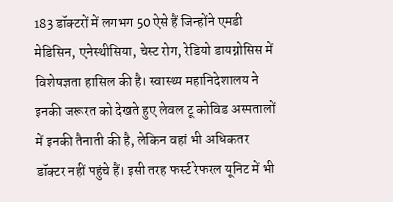183 डॉक्टरों में लगभग 50 ऐसे हैं जिन्होंने एमडी मेडिसिन, एनेस्थीसिया, चेस्ट रोग, रेडियो डायग्नोसिस में विशेषज्ञता हासिल की है। स्वास्थ्य महानिदेशालय ने इनकी जरूरत को देखते हुए लेवल टू कोविड अस्पतालों में इनकी तैनाती की है, लेकिन वहां भी अधिकतर डॉक्टर नहीं पहुंचे हैं। इसी तरह फर्स्ट रेफरल यूनिट में भी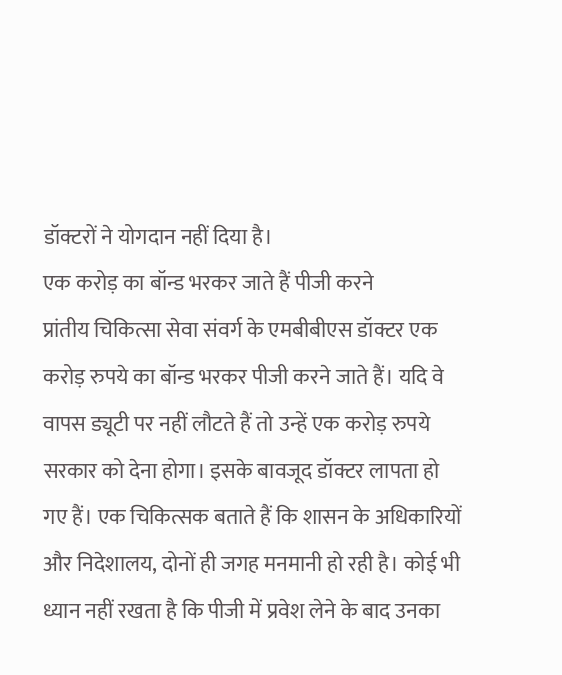डॉक्टरों ने योगदान नहीं दिया है।
एक करोड़ का बॉन्ड भरकर जाते हैं पीजी करने
प्रांतीय चिकित्सा सेवा संवर्ग के एमबीबीएस डॉक्टर एक करोड़ रुपये का बॉन्ड भरकर पीजी करने जाते हैं। यदि वे वापस ड्यूटी पर नहीं लौटते हैं तो उन्हें एक करोड़ रुपये सरकार को देना होगा। इसके बावजूद डॉक्टर लापता हो गए हैं। एक चिकित्सक बताते हैं कि शासन के अधिकारियों और निदेशालय, दोनों ही जगह मनमानी हो रही है। कोई भी ध्यान नहीं रखता है कि पीजी में प्रवेश लेने के बाद उनका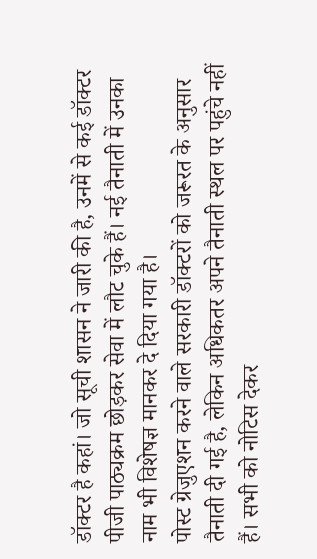डॉक्टर है कहां। जो सूची शासन ने जारी की है, उनमें से कई डॉक्टर पीजी पाठ्यक्रम छोड़कर सेवा में लौट चुके हैं। नई तैनाती में उनका नाम भी विशेषज्ञ मानकर दे दिया गया है।
पोस्ट ग्रेजुएशन करने वाले सरकारी डॉक्टरों को जरूरत के अनुसार तैनाती दी गई है, लेकिन अधिकतर अपने तैनाती स्थल पर पहुंचे नहीं हैं। सभी को नोटिस देकर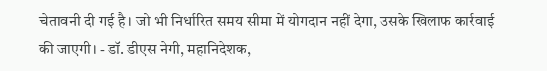चेतावनी दी गई है। जो भी निर्धारित समय सीमा में योगदान नहीं देगा, उसके खिलाफ कार्रवाई की जाएगी। - डॉ. डीएस नेगी, महानिदेशक,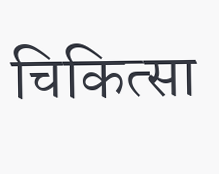चिकित्सा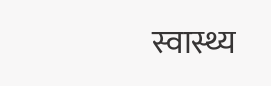स्वास्थ्य